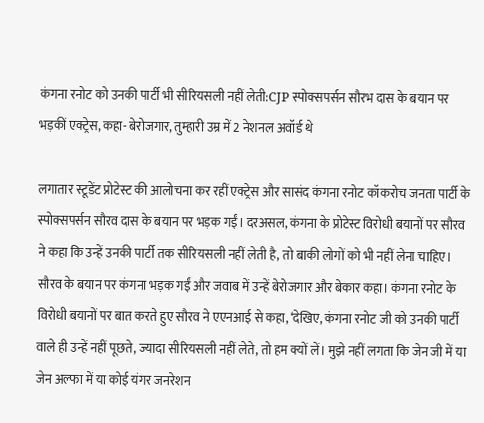कंगना रनोट को उनकी पार्टी भी सीरियसली नहीं लेती:CJP स्पोक्सपर्सन सौरभ दास के बयान पर भड़कीं एक्ट्रेस, कहा- बेरोजगार, तुम्हारी उम्र में 2 नेशनल अवॉर्ड थे

लगातार स्टूडेंट प्रोटेस्ट की आलोचना कर रहीं एक्ट्रेस और सासंद कंगना रनोट कॉकरोच जनता पार्टी के स्पोक्सपर्सन सौरव दास के बयान पर भड़क गईं। दरअसल, कंगना के प्रोटेस्ट विरोधी बयानों पर सौरव ने कहा कि उन्हें उनकी पार्टी तक सीरियसली नहीं लेती है, तो बाकी लोगों को भी नहीं लेना चाहिए। सौरव के बयान पर कंगना भड़क गईं और जवाब में उन्हें बेरोजगार और बेकार कहा। कंगना रनोट के विरोधी बयानों पर बात करते हुए सौरव ने एएनआई से कहा, ‘देखिए, कंगना रनोट जी को उनकी पार्टी वाले ही उन्हें नहीं पूछते, ज्यादा सीरियसली नहीं लेते, तो हम क्यों लें। मुझे नहीं लगता कि जेन जी में या जेन अल्फा में या कोई यंगर जनरेशन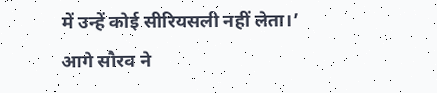में उन्हें कोई सीरियसली नहीं लेता।’ आगे सौरव ने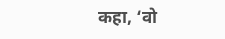कहा, ‘वो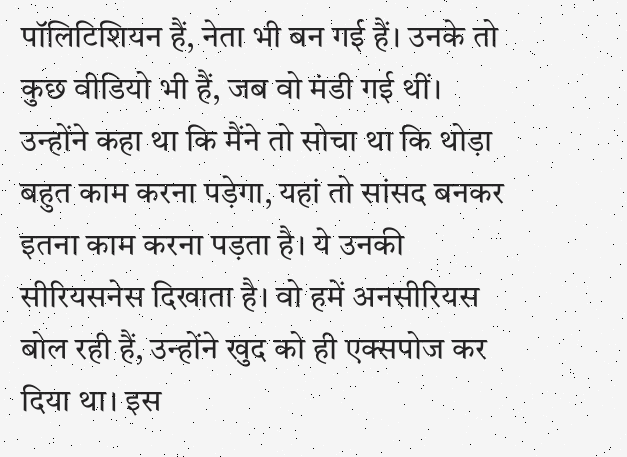पॉलिटिशियन हैं, नेता भी बन गई हैं। उनके तो कुछ वीडियो भी हैं, जब वो मंडी गई थीं। उन्होंने कहा था कि मैंने तो सोचा था कि थोड़ा बहुत काम करना पड़ेगा, यहां तो सांसद बनकर इतना काम करना पड़ता है। ये उनकी सीरियसनेस दिखाता है। वो हमें अनसीरियस बोल रही हैं, उन्होंने खुद को ही एक्सपोज कर दिया था। इस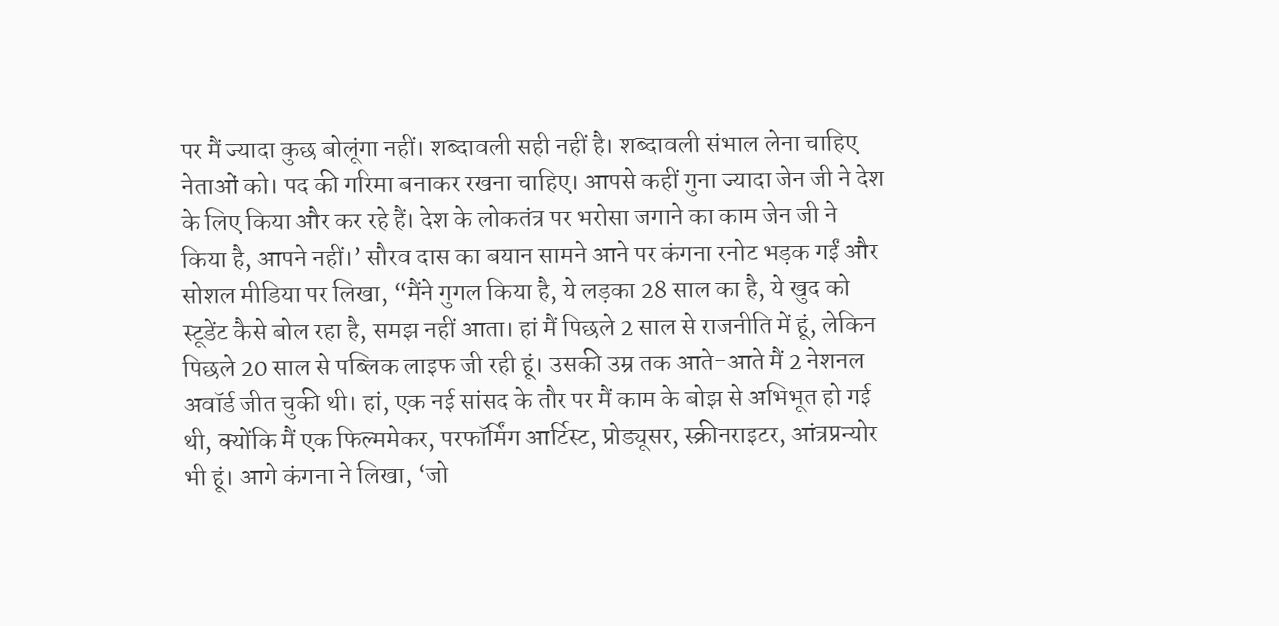पर मैं ज्यादा कुछ बोलूंगा नहीं। शब्दावली सही नहीं है। शब्दावली संभाल लेना चाहिए नेताओं को। पद की गरिमा बनाकर रखना चाहिए। आपसे कहीं गुना ज्यादा जेन जी ने देश के लिए किया और कर रहे हैं। देश के लोकतंत्र पर भरोसा जगाने का काम जेन जी ने किया है, आपने नहीं।’ सौरव दास का बयान सामने आने पर कंगना रनोट भड़क गईं और सोशल मीडिया पर लिखा, “मैंने गुगल किया है, ये लड़का 28 साल का है, ये खुद को स्टूडेंट कैसे बोल रहा है, समझ नहीं आता। हां मैं पिछले 2 साल से राजनीति में हूं, लेकिन पिछले 20 साल से पब्लिक लाइफ जी रही हूं। उसकी उम्र तक आते-आते मैं 2 नेशनल अवॉर्ड जीत चुकी थी। हां, एक नई सांसद के तौर पर मैं काम के बोझ से अभिभूत हो गई थी, क्योंकि मैं एक फिल्ममेकर, परफॉर्मिंग आर्टिस्ट, प्रोड्यूसर, स्क्रीनराइटर, आंत्रप्रन्योर भी हूं। आगे कंगना ने लिखा, ‘जो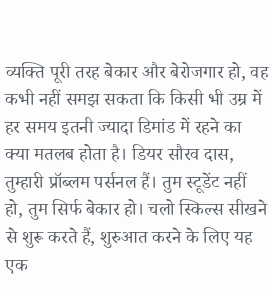व्यक्ति पूरी तरह बेकार और बेरोजगार हो, वह कभी नहीं समझ सकता कि किसी भी उम्र में हर समय इतनी ज्यादा डिमांड में रहने का क्या मतलब होता है। डियर सौरव दास, तुम्हारी प्रॉब्लम पर्सनल हैं। तुम स्टूडेंट नहीं हो, तुम सिर्फ बेकार हो। चलो स्किल्स सीखने से शुरू करते हैं, शुरुआत करने के लिए यह एक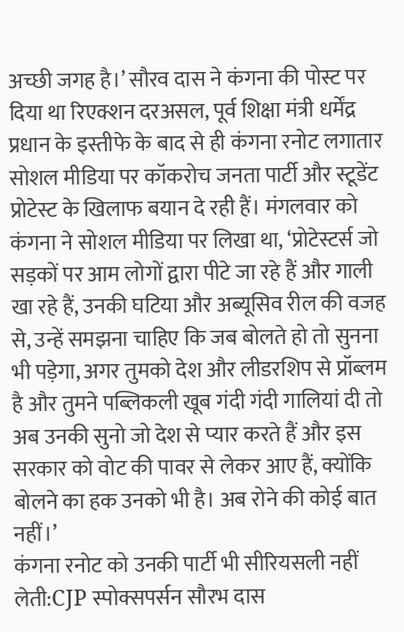अच्छी जगह है।’ सौरव दास ने कंगना की पोस्ट पर दिया था रिएक्शन दरअसल, पूर्व शिक्षा मंत्री धर्मेंद्र प्रधान के इस्तीफे के बाद से ही कंगना रनोट लगातार सोशल मीडिया पर कॉकरोच जनता पार्टी और स्टूडेंट प्रोटेस्ट के खिलाफ बयान दे रही हैं। मंगलवार को कंगना ने सोशल मीडिया पर लिखा था, ‘प्रोटेस्टर्स जो सड़कों पर आम लोगों द्वारा पीटे जा रहे हैं और गाली खा रहे हैं, उनकी घटिया और अब्यूसिव रील की वजह से, उन्हें समझना चाहिए कि जब बोलते हो तो सुनना भी पड़ेगा, अगर तुमको देश और लीडरशिप से प्रॉब्लम है और तुमने पब्लिकली खूब गंदी गंदी गालियां दी तो अब उनकी सुनो जो देश से प्यार करते हैं और इस सरकार को वोट की पावर से लेकर आए हैं, क्योंकि बोलने का हक उनको भी है। अब रोने की कोई बात नहीं।’
कंगना रनोट को उनकी पार्टी भी सीरियसली नहीं लेती:CJP स्पोक्सपर्सन सौरभ दास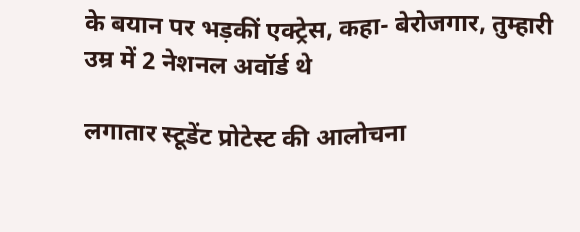के बयान पर भड़कीं एक्ट्रेस, कहा- बेरोजगार, तुम्हारी उम्र में 2 नेशनल अवॉर्ड थे

लगातार स्टूडेंट प्रोटेस्ट की आलोचना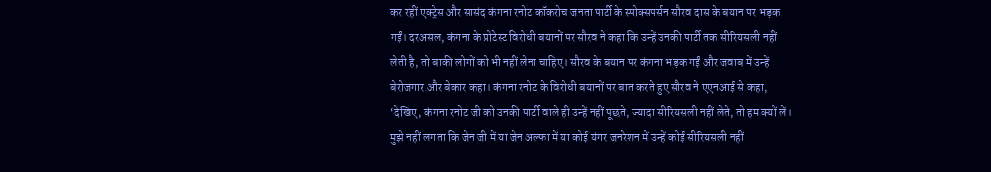कर रहीं एक्ट्रेस और सासंद कंगना रनोट कॉकरोच जनता पार्टी के स्पोक्सपर्सन सौरव दास के बयान पर भड़क गईं। दरअसल, कंगना के प्रोटेस्ट विरोधी बयानों पर सौरव ने कहा कि उन्हें उनकी पार्टी तक सीरियसली नहीं लेती है, तो बाकी लोगों को भी नहीं लेना चाहिए। सौरव के बयान पर कंगना भड़क गईं और जवाब में उन्हें बेरोजगार और बेकार कहा। कंगना रनोट के विरोधी बयानों पर बात करते हुए सौरव ने एएनआई से कहा, ‘देखिए, कंगना रनोट जी को उनकी पार्टी वाले ही उन्हें नहीं पूछते, ज्यादा सीरियसली नहीं लेते, तो हम क्यों लें। मुझे नहीं लगता कि जेन जी में या जेन अल्फा में या कोई यंगर जनरेशन में उन्हें कोई सीरियसली नहीं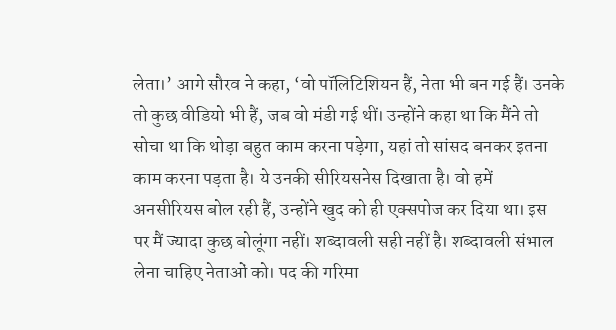लेता।’ आगे सौरव ने कहा, ‘वो पॉलिटिशियन हैं, नेता भी बन गई हैं। उनके तो कुछ वीडियो भी हैं, जब वो मंडी गई थीं। उन्होंने कहा था कि मैंने तो सोचा था कि थोड़ा बहुत काम करना पड़ेगा, यहां तो सांसद बनकर इतना काम करना पड़ता है। ये उनकी सीरियसनेस दिखाता है। वो हमें अनसीरियस बोल रही हैं, उन्होंने खुद को ही एक्सपोज कर दिया था। इस पर मैं ज्यादा कुछ बोलूंगा नहीं। शब्दावली सही नहीं है। शब्दावली संभाल लेना चाहिए नेताओं को। पद की गरिमा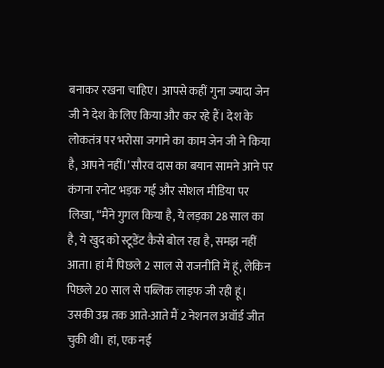बनाकर रखना चाहिए। आपसे कहीं गुना ज्यादा जेन जी ने देश के लिए किया और कर रहे हैं। देश के लोकतंत्र पर भरोसा जगाने का काम जेन जी ने किया है, आपने नहीं।’ सौरव दास का बयान सामने आने पर कंगना रनोट भड़क गईं और सोशल मीडिया पर लिखा, “मैंने गुगल किया है, ये लड़का 28 साल का है, ये खुद को स्टूडेंट कैसे बोल रहा है, समझ नहीं आता। हां मैं पिछले 2 साल से राजनीति में हूं, लेकिन पिछले 20 साल से पब्लिक लाइफ जी रही हूं। उसकी उम्र तक आते-आते मैं 2 नेशनल अवॉर्ड जीत चुकी थी। हां, एक नई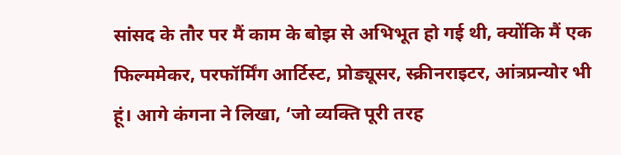सांसद के तौर पर मैं काम के बोझ से अभिभूत हो गई थी, क्योंकि मैं एक फिल्ममेकर, परफॉर्मिंग आर्टिस्ट, प्रोड्यूसर, स्क्रीनराइटर, आंत्रप्रन्योर भी हूं। आगे कंगना ने लिखा, ‘जो व्यक्ति पूरी तरह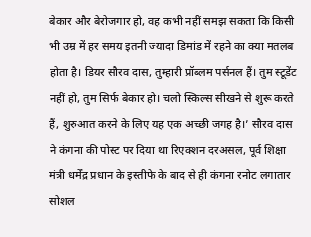बेकार और बेरोजगार हो, वह कभी नहीं समझ सकता कि किसी भी उम्र में हर समय इतनी ज्यादा डिमांड में रहने का क्या मतलब होता है। डियर सौरव दास, तुम्हारी प्रॉब्लम पर्सनल हैं। तुम स्टूडेंट नहीं हो, तुम सिर्फ बेकार हो। चलो स्किल्स सीखने से शुरू करते हैं, शुरुआत करने के लिए यह एक अच्छी जगह है।’ सौरव दास ने कंगना की पोस्ट पर दिया था रिएक्शन दरअसल, पूर्व शिक्षा मंत्री धर्मेंद्र प्रधान के इस्तीफे के बाद से ही कंगना रनोट लगातार सोशल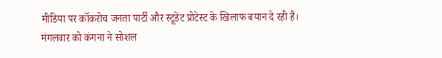मीडिया पर कॉकरोच जनता पार्टी और स्टूडेंट प्रोटेस्ट के खिलाफ बयान दे रही हैं। मंगलवार को कंगना ने सोशल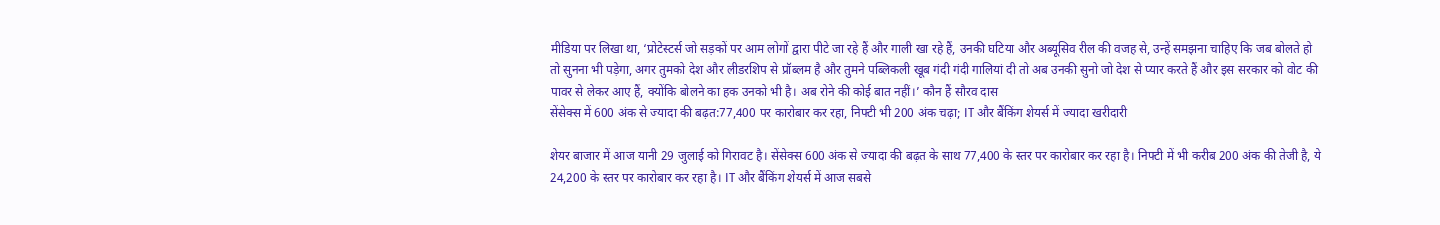मीडिया पर लिखा था, ‘प्रोटेस्टर्स जो सड़कों पर आम लोगों द्वारा पीटे जा रहे हैं और गाली खा रहे हैं, उनकी घटिया और अब्यूसिव रील की वजह से, उन्हें समझना चाहिए कि जब बोलते हो तो सुनना भी पड़ेगा, अगर तुमको देश और लीडरशिप से प्रॉब्लम है और तुमने पब्लिकली खूब गंदी गंदी गालियां दी तो अब उनकी सुनो जो देश से प्यार करते हैं और इस सरकार को वोट की पावर से लेकर आए हैं, क्योंकि बोलने का हक उनको भी है। अब रोने की कोई बात नहीं।’ कौन हैं सौरव दास
सेंसेक्स में 600 अंक से ज्यादा की बढ़त:77,400 पर कारोबार कर रहा, निफ्टी भी 200 अंक चढ़ा; IT और बैंकिंग शेयर्स में ज्यादा खरीदारी

शेयर बाजार में आज यानी 29 जुलाई को गिरावट है। सेंसेक्स 600 अंक से ज्यादा की बढ़त के साथ 77,400 के स्तर पर कारोबार कर रहा है। निफ्टी में भी करीब 200 अंक की तेजी है, ये 24,200 के स्तर पर कारोबार कर रहा है। IT और बैंकिंग शेयर्स में आज सबसे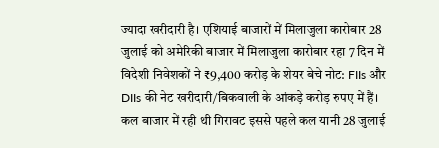ज्यादा खरीदारी है। एशियाई बाजारों में मिलाजुला कारोबार 28 जुलाई को अमेरिकी बाजार में मिलाजुला कारोबार रहा 7 दिन में विदेशी निवेशकों ने ₹9,400 करोड़ के शेयर बेचे नोट: FIIs और DIIs की नेट खरीदारी/बिकवाली के आंकड़े करोड़ रुपए में हैं। कल बाजार में रही थी गिरावट इससे पहले कल यानी 28 जुलाई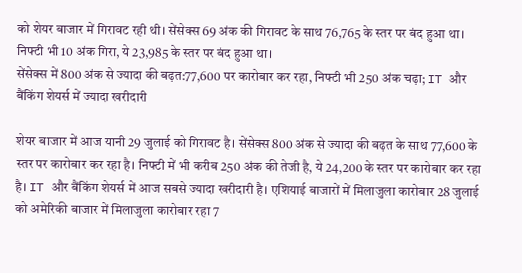को शेयर बाजार में गिरावट रही थी। सेंसेक्स 69 अंक की गिरावट के साथ 76,765 के स्तर पर बंद हुआ था। निफ्टी भी 10 अंक गिरा, ये 23,985 के स्तर पर बंद हुआ था।
सेंसेक्स में 800 अंक से ज्यादा की बढ़त:77,600 पर कारोबार कर रहा, निफ्टी भी 250 अंक चढ़ा; IT और बैंकिंग शेयर्स में ज्यादा खरीदारी

शेयर बाजार में आज यानी 29 जुलाई को गिरावट है। सेंसेक्स 800 अंक से ज्यादा की बढ़त के साथ 77,600 के स्तर पर कारोबार कर रहा है। निफ्टी में भी करीब 250 अंक की तेजी है, ये 24,200 के स्तर पर कारोबार कर रहा है। IT और बैंकिंग शेयर्स में आज सबसे ज्यादा खरीदारी है। एशियाई बाजारों में मिलाजुला कारोबार 28 जुलाई को अमेरिकी बाजार में मिलाजुला कारोबार रहा 7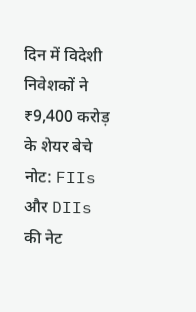दिन में विदेशी निवेशकों ने ₹9,400 करोड़ के शेयर बेचे नोट: FIIs और DIIs की नेट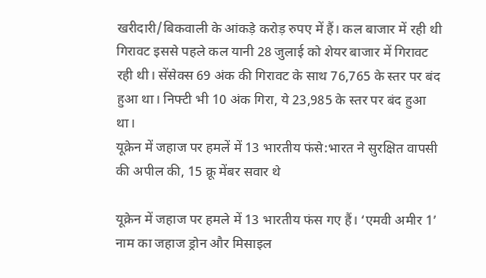खरीदारी/बिकवाली के आंकड़े करोड़ रुपए में हैं। कल बाजार में रही थी गिरावट इससे पहले कल यानी 28 जुलाई को शेयर बाजार में गिरावट रही थी। सेंसेक्स 69 अंक की गिरावट के साथ 76,765 के स्तर पर बंद हुआ था। निफ्टी भी 10 अंक गिरा, ये 23,985 के स्तर पर बंद हुआ था।
यूक्रेन में जहाज पर हमलें में 13 भारतीय फंसे:भारत ने सुरक्षित वापसी की अपील की, 15 क्रू मेंबर सवार थे

यूक्रेन में जहाज पर हमले में 13 भारतीय फंस गए हैं। ‘एमवी अमीर 1’ नाम का जहाज ड्रोन और मिसाइल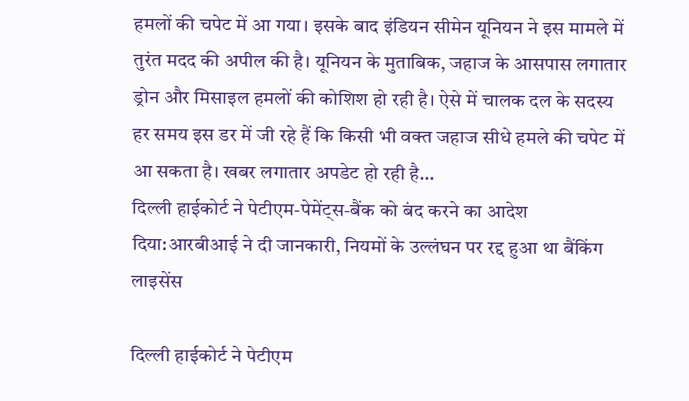हमलों की चपेट में आ गया। इसके बाद इंडियन सीमेन यूनियन ने इस मामले में तुरंत मदद की अपील की है। यूनियन के मुताबिक, जहाज के आसपास लगातार ड्रोन और मिसाइल हमलों की कोशिश हो रही है। ऐसे में चालक दल के सदस्य हर समय इस डर में जी रहे हैं कि किसी भी वक्त जहाज सीधे हमले की चपेट में आ सकता है। खबर लगातार अपडेट हो रही है…
दिल्ली हाईकोर्ट ने पेटीएम-पेमेंट्स-बैंक को बंद करने का आदेश दिया:आरबीआई ने दी जानकारी, नियमों के उल्लंघन पर रद्द हुआ था बैंकिंग लाइसेंस

दिल्ली हाईकोर्ट ने पेटीएम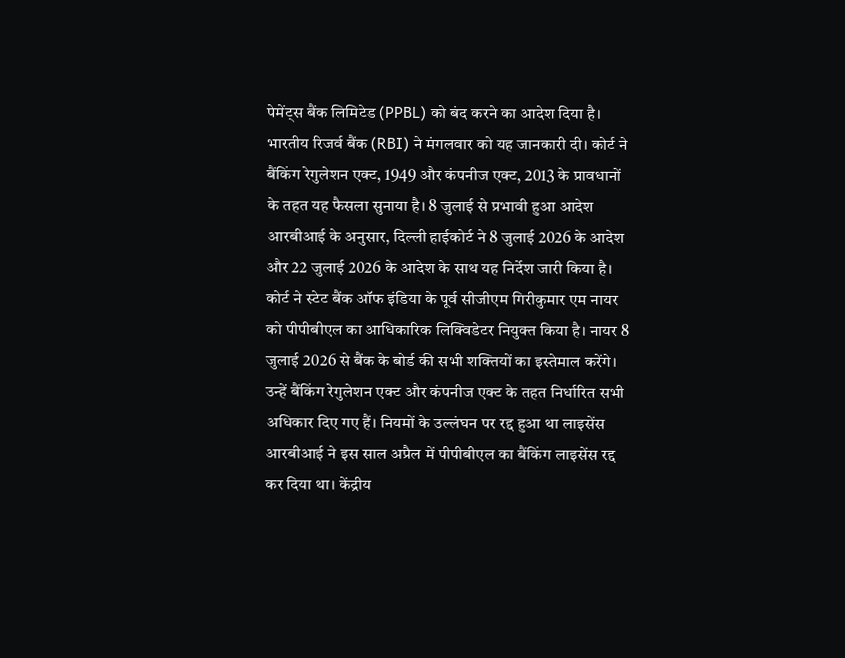पेमेंट्स बैंक लिमिटेड (PPBL) को बंद करने का आदेश दिया है। भारतीय रिजर्व बैंक (RBI) ने मंगलवार को यह जानकारी दी। कोर्ट ने बैंकिंग रेगुलेशन एक्ट, 1949 और कंपनीज एक्ट, 2013 के प्रावधानों के तहत यह फैसला सुनाया है। 8 जुलाई से प्रभावी हुआ आदेश आरबीआई के अनुसार, दिल्ली हाईकोर्ट ने 8 जुलाई 2026 के आदेश और 22 जुलाई 2026 के आदेश के साथ यह निर्देश जारी किया है। कोर्ट ने स्टेट बैंक ऑफ इंडिया के पूर्व सीजीएम गिरीकुमार एम नायर को पीपीबीएल का आधिकारिक लिक्विडेटर नियुक्त किया है। नायर 8 जुलाई 2026 से बैंक के बोर्ड की सभी शक्तियों का इस्तेमाल करेंगे। उन्हें बैंकिंग रेगुलेशन एक्ट और कंपनीज एक्ट के तहत निर्धारित सभी अधिकार दिए गए हैं। नियमों के उल्लंघन पर रद्द हुआ था लाइसेंस आरबीआई ने इस साल अप्रैल में पीपीबीएल का बैंकिंग लाइसेंस रद्द कर दिया था। केंद्रीय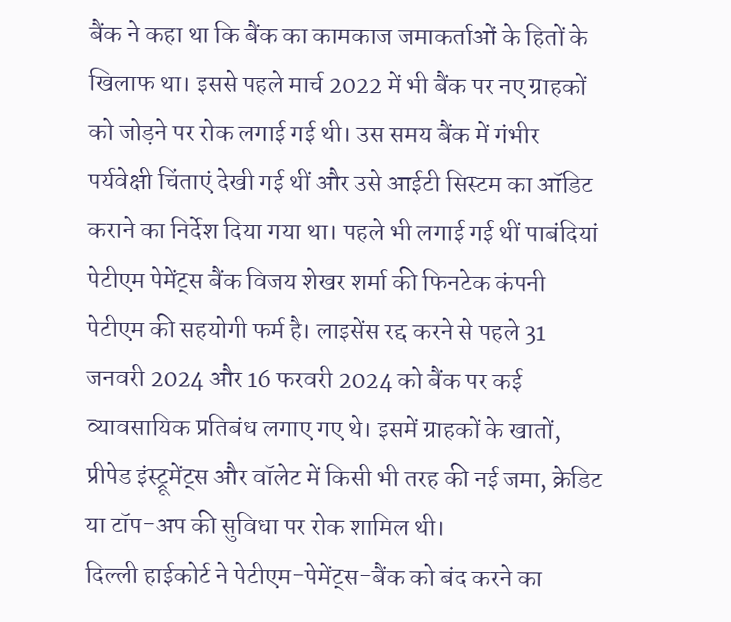बैंक ने कहा था कि बैंक का कामकाज जमाकर्ताओं के हितों के खिलाफ था। इससे पहले मार्च 2022 में भी बैंक पर नए ग्राहकों को जोड़ने पर रोक लगाई गई थी। उस समय बैंक में गंभीर पर्यवेक्षी चिंताएं देखी गई थीं और उसे आईटी सिस्टम का ऑडिट कराने का निर्देश दिया गया था। पहले भी लगाई गई थीं पाबंदियां पेटीएम पेमेंट्स बैंक विजय शेखर शर्मा की फिनटेक कंपनी पेटीएम की सहयोगी फर्म है। लाइसेंस रद्द करने से पहले 31 जनवरी 2024 और 16 फरवरी 2024 को बैंक पर कई व्यावसायिक प्रतिबंध लगाए गए थे। इसमें ग्राहकों के खातों, प्रीपेड इंस्ट्रूमेंट्स और वॉलेट में किसी भी तरह की नई जमा, क्रेडिट या टॉप-अप की सुविधा पर रोक शामिल थी।
दिल्ली हाईकोर्ट ने पेटीएम-पेमेंट्स-बैंक को बंद करने का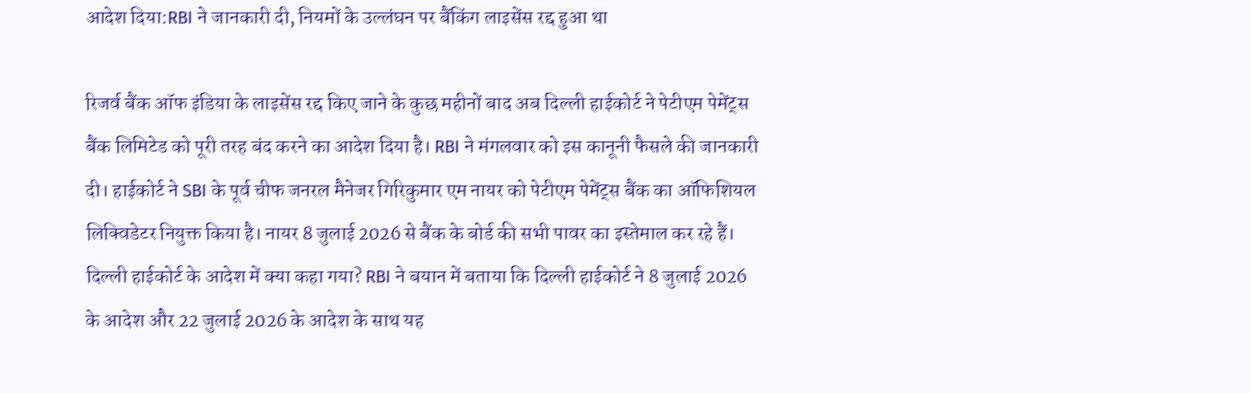आदेश दिया:RBI ने जानकारी दी, नियमों के उल्लंघन पर बैंकिंग लाइसेंस रद्द हुआ था

रिजर्व बैंक ऑफ इंडिया के लाइसेंस रद्द किए जाने के कुछ महीनों बाद अब दिल्ली हाईकोर्ट ने पेटीएम पेमेंट्स बैंक लिमिटेड को पूरी तरह बंद करने का आदेश दिया है। RBI ने मंगलवार को इस कानूनी फैसले की जानकारी दी। हाईकोर्ट ने SBI के पूर्व चीफ जनरल मैनेजर गिरिकुमार एम नायर को पेटीएम पेमेंट्स बैंक का ऑफिशियल लिक्विडेटर नियुक्त किया है। नायर 8 जुलाई 2026 से बैंक के बोर्ड की सभी पावर का इस्तेमाल कर रहे हैं। दिल्ली हाईकोर्ट के आदेश में क्या कहा गया? RBI ने बयान में बताया कि दिल्ली हाईकोर्ट ने 8 जुलाई 2026 के आदेश और 22 जुलाई 2026 के आदेश के साथ यह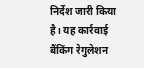निर्देश जारी किया है। यह कार्रवाई बैंकिंग रेगुलेशन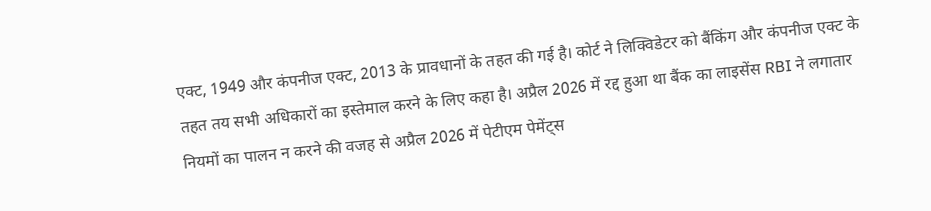एक्ट, 1949 और कंपनीज एक्ट, 2013 के प्रावधानों के तहत की गई है। कोर्ट ने लिक्विडेटर को बैंकिंग और कंपनीज एक्ट के तहत तय सभी अधिकारों का इस्तेमाल करने के लिए कहा है। अप्रैल 2026 में रद्द हुआ था बैंक का लाइसेंस RBI ने लगातार नियमों का पालन न करने की वजह से अप्रैल 2026 में पेटीएम पेमेंट्स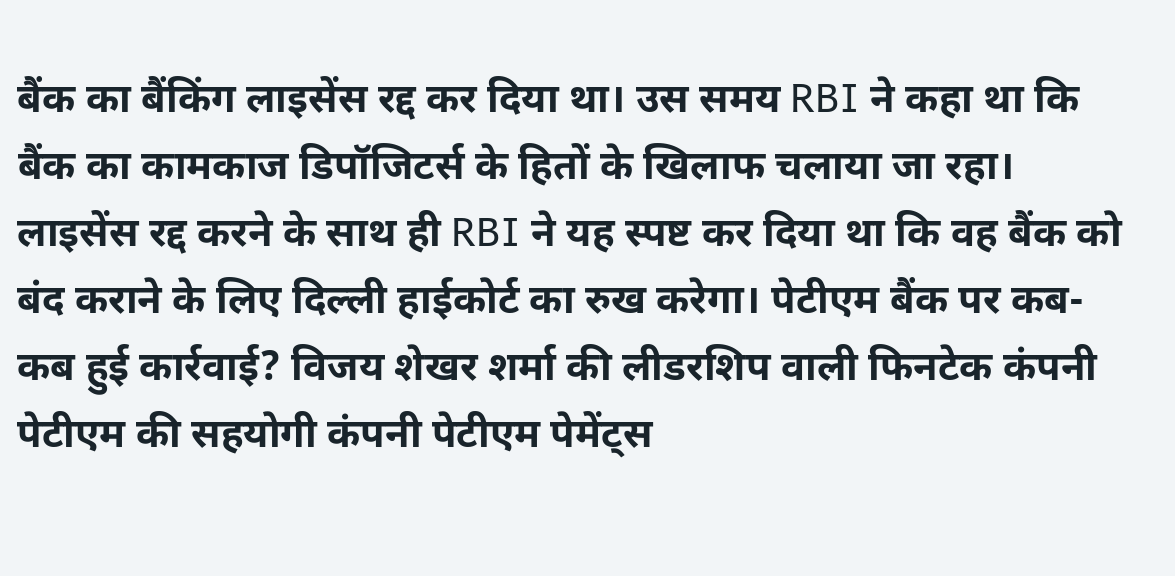बैंक का बैंकिंग लाइसेंस रद्द कर दिया था। उस समय RBI ने कहा था कि बैंक का कामकाज डिपॉजिटर्स के हितों के खिलाफ चलाया जा रहा। लाइसेंस रद्द करने के साथ ही RBI ने यह स्पष्ट कर दिया था कि वह बैंक को बंद कराने के लिए दिल्ली हाईकोर्ट का रुख करेगा। पेटीएम बैंक पर कब-कब हुई कार्रवाई? विजय शेखर शर्मा की लीडरशिप वाली फिनटेक कंपनी पेटीएम की सहयोगी कंपनी पेटीएम पेमेंट्स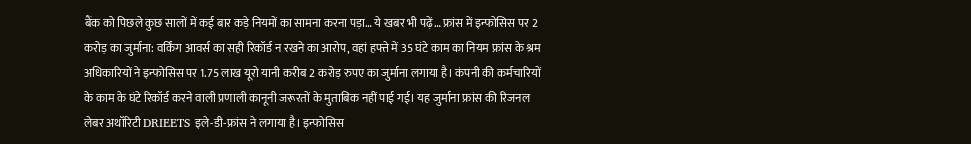बैंक को पिछले कुछ सालों में कई बार कड़े नियमों का सामना करना पड़ा… ये खबर भी पढ़ें… फ्रांस में इन्फोसिस पर 2 करोड़ का जुर्माना: वर्किंग आवर्स का सही रिकॉर्ड न रखने का आरोप, वहां हफ्ते में 35 घंटे काम का नियम फ्रांस के श्रम अधिकारियों ने इन्फोसिस पर 1.75 लाख यूरो यानी करीब 2 करोड़ रुपए का जुर्माना लगाया है। कंपनी की कर्मचारियों के काम के घंटे रिकॉर्ड करने वाली प्रणाली कानूनी जरूरतों के मुताबिक नहीं पाई गई। यह जुर्माना फ्रांस की रिजनल लेबर अथॉरिटी DRIEETS इले-डी-फ्रांस ने लगाया है। इन्फोसिस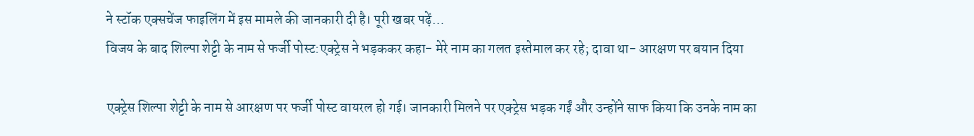ने स्टॉक एक्सचेंज फाइलिंग में इस मामले की जानकारी दी है। पूरी खबर पढ़ें…
विजय के बाद शिल्पा शेट्टी के नाम से फर्जी पोस्ट:एक्ट्रेस ने भड़ककर कहा- मेरे नाम का गलत इस्तेमाल कर रहे; दावा था- आरक्षण पर बयान दिया

एक्ट्रेस शिल्पा शेट्टी के नाम से आरक्षण पर फर्जी पोस्ट वायरल हो गई। जानकारी मिलने पर एक्ट्रेस भड़क गईं और उन्होंने साफ किया कि उनके नाम का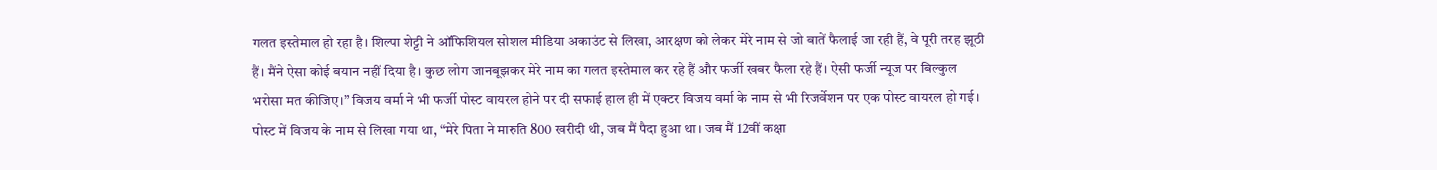गलत इस्तेमाल हो रहा है। शिल्पा शेट्टी ने ऑफिशियल सोशल मीडिया अकाउंट से लिखा, आरक्षण को लेकर मेरे नाम से जो बातें फैलाई जा रही हैं, वे पूरी तरह झूठी हैं। मैंने ऐसा कोई बयान नहीं दिया है। कुछ लोग जानबूझकर मेरे नाम का गलत इस्तेमाल कर रहे हैं और फर्जी खबर फैला रहे हैं। ऐसी फर्जी न्यूज पर बिल्कुल भरोसा मत कीजिए।” विजय वर्मा ने भी फर्जी पोस्ट वायरल होने पर दी सफाई हाल ही में एक्टर विजय वर्मा के नाम से भी रिजर्वेशन पर एक पोस्ट वायरल हो गई। पोस्ट में विजय के नाम से लिखा गया था, “मेरे पिता ने मारुति 800 खरीदी थी, जब मैं पैदा हुआ था। जब मैं 12वीं कक्षा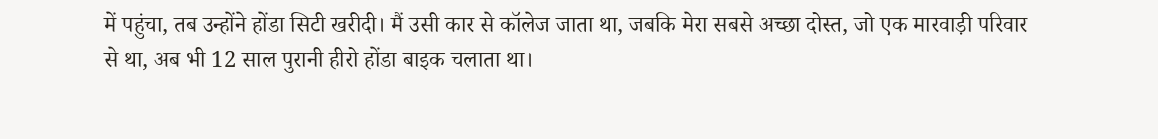में पहुंचा, तब उन्होंने होंडा सिटी खरीदी। मैं उसी कार से कॉलेज जाता था, जबकि मेरा सबसे अच्छा दोस्त, जो एक मारवाड़ी परिवार से था, अब भी 12 साल पुरानी हीरो होंडा बाइक चलाता था।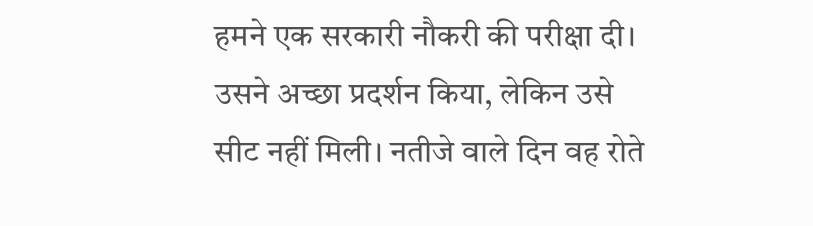हमने एक सरकारी नौकरी की परीक्षा दी। उसने अच्छा प्रदर्शन किया, लेकिन उसे सीट नहीं मिली। नतीजे वाले दिन वह रोते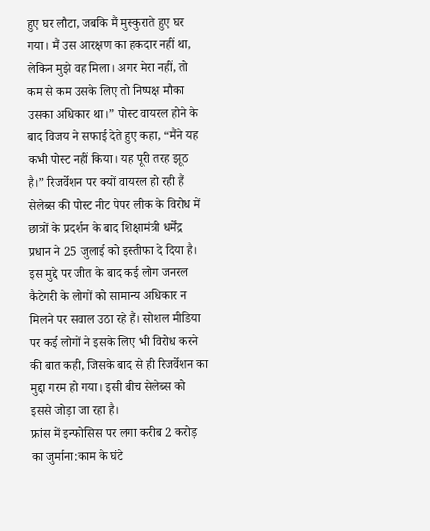हुए घर लौटा, जबकि मैं मुस्कुराते हुए घर गया। मैं उस आरक्षण का हकदार नहीं था, लेकिन मुझे वह मिला। अगर मेरा नहीं, तो कम से कम उसके लिए तो निष्पक्ष मौका उसका अधिकार था।” पोस्ट वायरल होने के बाद विजय ने सफाई देते हुए कहा, “मैंने यह कभी पोस्ट नहीं किया। यह पूरी तरह झूठ है।” रिजर्वेशन पर क्यों वायरल हो रही हैं सेलेब्स की पोस्ट नीट पेपर लीक के विरोध में छात्रों के प्रदर्शन के बाद शिक्षामंत्री धर्मेंद्र प्रधान ने 25 जुलाई को इस्तीफा दे दिया है। इस मुद्दे पर जीत के बाद कई लोग जनरल कैटेगरी के लोगों को सामान्य अधिकार न मिलने पर सवाल उठा रहे हैं। सोशल मीडिया पर कई लोगों ने इसके लिए भी विरोध करने की बात कही, जिसके बाद से ही रिजर्वेशन का मुद्दा गरम हो गया। इसी बीच सेलेब्स को इससे जोड़ा जा रहा है।
फ्रांस में इन्फोसिस पर लगा करीब 2 करोड़ का जुर्माना:काम के घंटे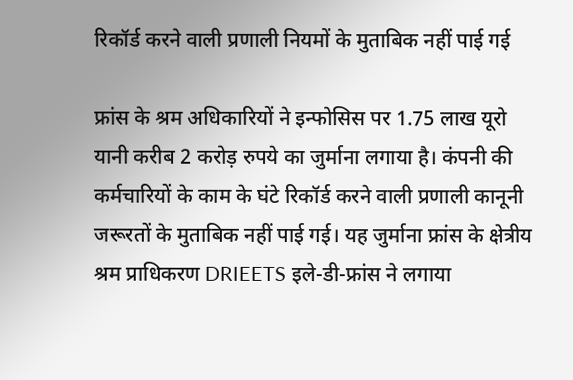रिकॉर्ड करने वाली प्रणाली नियमों के मुताबिक नहीं पाई गई

फ्रांस के श्रम अधिकारियों ने इन्फोसिस पर 1.75 लाख यूरो यानी करीब 2 करोड़ रुपये का जुर्माना लगाया है। कंपनी की कर्मचारियों के काम के घंटे रिकॉर्ड करने वाली प्रणाली कानूनी जरूरतों के मुताबिक नहीं पाई गई। यह जुर्माना फ्रांस के क्षेत्रीय श्रम प्राधिकरण DRIEETS इले-डी-फ्रांस ने लगाया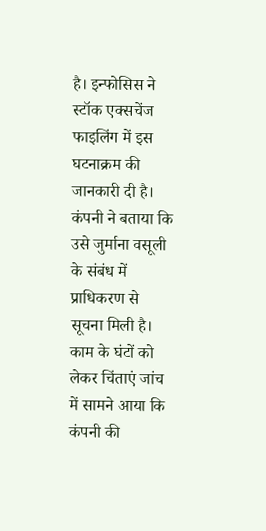है। इन्फोसिस ने स्टॉक एक्सचेंज फाइलिंग में इस घटनाक्रम की जानकारी दी है। कंपनी ने बताया कि उसे जुर्माना वसूली के संबंध में प्राधिकरण से सूचना मिली है। काम के घंटों को लेकर चिंताएं जांच में सामने आया कि कंपनी की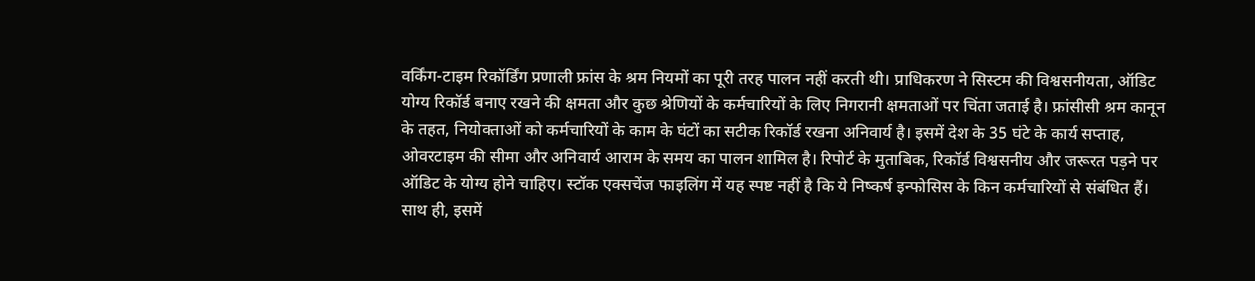वर्किंग-टाइम रिकॉर्डिंग प्रणाली फ्रांस के श्रम नियमों का पूरी तरह पालन नहीं करती थी। प्राधिकरण ने सिस्टम की विश्वसनीयता, ऑडिट योग्य रिकॉर्ड बनाए रखने की क्षमता और कुछ श्रेणियों के कर्मचारियों के लिए निगरानी क्षमताओं पर चिंता जताई है। फ्रांसीसी श्रम कानून के तहत, नियोक्ताओं को कर्मचारियों के काम के घंटों का सटीक रिकॉर्ड रखना अनिवार्य है। इसमें देश के 35 घंटे के कार्य सप्ताह, ओवरटाइम की सीमा और अनिवार्य आराम के समय का पालन शामिल है। रिपोर्ट के मुताबिक, रिकॉर्ड विश्वसनीय और जरूरत पड़ने पर ऑडिट के योग्य होने चाहिए। स्टॉक एक्सचेंज फाइलिंग में यह स्पष्ट नहीं है कि ये निष्कर्ष इन्फोसिस के किन कर्मचारियों से संबंधित हैं। साथ ही, इसमें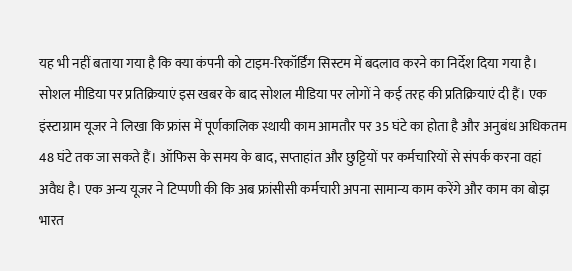यह भी नहीं बताया गया है कि क्या कंपनी को टाइम-रिकॉर्डिंग सिस्टम में बदलाव करने का निर्देश दिया गया है। सोशल मीडिया पर प्रतिक्रियाएं इस खबर के बाद सोशल मीडिया पर लोगों ने कई तरह की प्रतिक्रियाएं दी हैं। एक इंस्टाग्राम यूजर ने लिखा कि फ्रांस में पूर्णकालिक स्थायी काम आमतौर पर 35 घंटे का होता है और अनुबंध अधिकतम 48 घंटे तक जा सकते हैं। ऑफिस के समय के बाद, सप्ताहांत और छुट्टियों पर कर्मचारियों से संपर्क करना वहां अवैध है। एक अन्य यूजर ने टिप्पणी की कि अब फ्रांसीसी कर्मचारी अपना सामान्य काम करेंगे और काम का बोझ भारत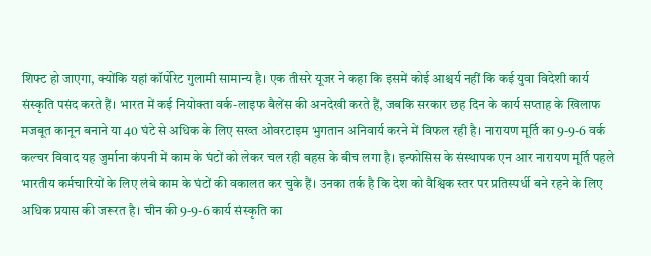शिफ्ट हो जाएगा, क्योंकि यहां कॉर्पोरेट गुलामी सामान्य है। एक तीसरे यूजर ने कहा कि इसमें कोई आश्चर्य नहीं कि कई युवा विदेशी कार्य संस्कृति पसंद करते हैं। भारत में कई नियोक्ता वर्क-लाइफ बैलेंस की अनदेखी करते हैं, जबकि सरकार छह दिन के कार्य सप्ताह के खिलाफ मजबूत कानून बनाने या 40 घंटे से अधिक के लिए सख्त ओवरटाइम भुगतान अनिवार्य करने में विफल रही है। नारायण मूर्ति का 9-9-6 वर्क कल्चर विवाद यह जुर्माना कंपनी में काम के घंटों को लेकर चल रही बहस के बीच लगा है। इन्फोसिस के संस्थापक एन आर नारायण मूर्ति पहले भारतीय कर्मचारियों के लिए लंबे काम के घंटों की वकालत कर चुके हैं। उनका तर्क है कि देश को वैश्विक स्तर पर प्रतिस्पर्धी बने रहने के लिए अधिक प्रयास की जरूरत है। चीन की 9-9-6 कार्य संस्कृति का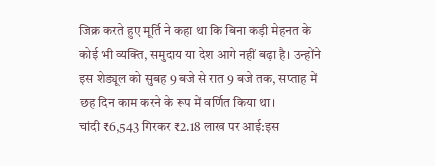जिक्र करते हुए मूर्ति ने कहा था कि बिना कड़ी मेहनत के कोई भी व्यक्ति, समुदाय या देश आगे नहीं बढ़ा है। उन्होंने इस शेड्यूल को सुबह 9 बजे से रात 9 बजे तक, सप्ताह में छह दिन काम करने के रूप में वर्णित किया था।
चांदी ₹6,543 गिरकर ₹2.18 लाख पर आई:इस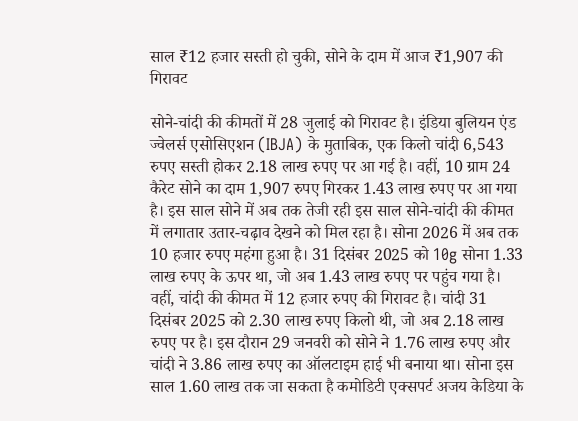साल ₹12 हजार सस्ती हो चुकी, सोने के दाम में आज ₹1,907 की गिरावट

सोने-चांदी की कीमतों में 28 जुलाई को गिरावट है। इंडिया बुलियन एंड ज्वेलर्स एसोसिएशन (IBJA) के मुताबिक, एक किलो चांदी 6,543 रुपए सस्ती होकर 2.18 लाख रुपए पर आ गई है। वहीं, 10 ग्राम 24 कैरेट सोने का दाम 1,907 रुपए गिरकर 1.43 लाख रुपए पर आ गया है। इस साल सोने में अब तक तेजी रही इस साल सोने-चांदी की कीमत में लगातार उतार-चढ़ाव देखने को मिल रहा है। सोना 2026 में अब तक 10 हजार रुपए महंगा हुआ है। 31 दिसंबर 2025 को 10g सोना 1.33 लाख रुपए के ऊपर था, जो अब 1.43 लाख रुपए पर पहुंच गया है। वहीं, चांदी की कीमत में 12 हजार रुपए की गिरावट है। चांदी 31 दिसंबर 2025 को 2.30 लाख रुपए किलो थी, जो अब 2.18 लाख रुपए पर है। इस दौरान 29 जनवरी को सोने ने 1.76 लाख रुपए और चांदी ने 3.86 लाख रुपए का ऑलटाइम हाई भी बनाया था। सोना इस साल 1.60 लाख तक जा सकता है कमोडिटी एक्सपर्ट अजय केडिया के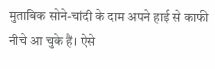मुताबिक सोने-चांदी के दाम अपने हाई से काफी नीचे आ चुके हैं। ऐसे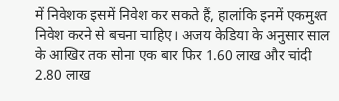में निवेशक इसमें निवेश कर सकते हैं, हालांकि इनमें एकमुश्त निवेश करने से बचना चाहिए। अजय केडिया के अनुसार साल के आखिर तक सोना एक बार फिर 1.60 लाख और चांदी 2.80 लाख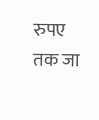रुपए तक जा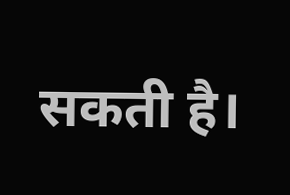सकती है।